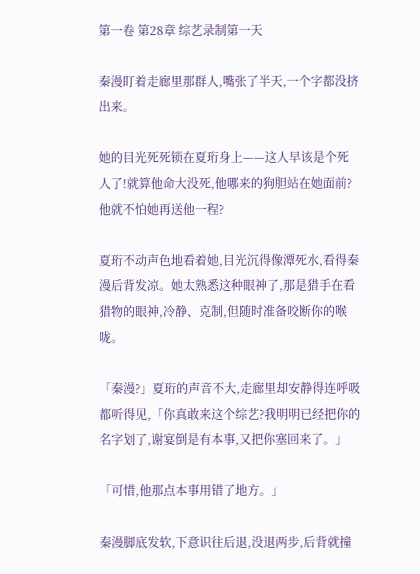第一卷 第28章 综艺录制第一天

秦漫盯着走廊里那群人,嘴张了半天,一个字都没挤出来。

她的目光死死锁在夏珩身上——这人早该是个死人了!就算他命大没死,他哪来的狗胆站在她面前?他就不怕她再送他一程?

夏珩不动声色地看着她,目光沉得像潭死水,看得秦漫后背发凉。她太熟悉这种眼神了,那是猎手在看猎物的眼神,冷静、克制,但随时准备咬断你的喉咙。

「秦漫?」夏珩的声音不大,走廊里却安静得连呼吸都听得见,「你真敢来这个综艺?我明明已经把你的名字划了,谢宴倒是有本事,又把你塞回来了。」

「可惜,他那点本事用错了地方。」

秦漫脚底发软,下意识往后退,没退两步,后背就撞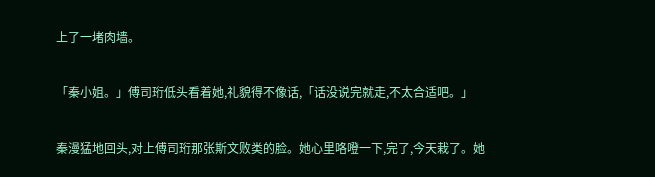上了一堵肉墙。

「秦小姐。」傅司珩低头看着她,礼貌得不像话,「话没说完就走,不太合适吧。」

秦漫猛地回头,对上傅司珩那张斯文败类的脸。她心里咯噔一下,完了,今天栽了。她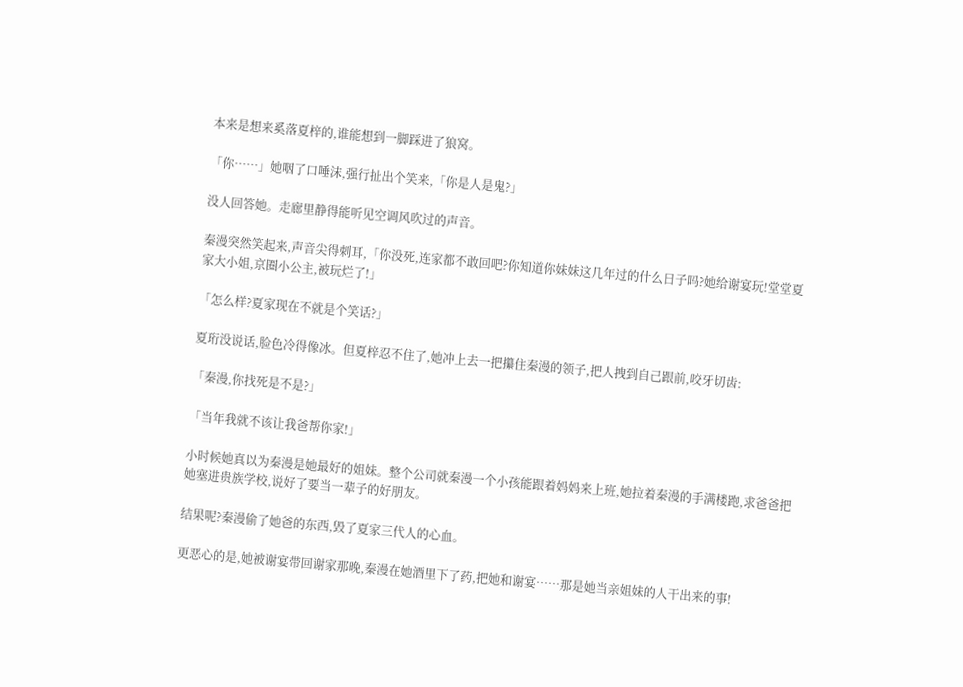本来是想来奚落夏梓的,谁能想到一脚踩进了狼窝。

「你……」她咽了口唾沫,强行扯出个笑来,「你是人是鬼?」

没人回答她。走廊里静得能听见空调风吹过的声音。

秦漫突然笑起来,声音尖得刺耳,「你没死,连家都不敢回吧?你知道你妹妹这几年过的什么日子吗?她给谢宴玩!堂堂夏家大小姐,京圈小公主,被玩烂了!」

「怎么样?夏家现在不就是个笑话?」

夏珩没说话,脸色冷得像冰。但夏梓忍不住了,她冲上去一把攥住秦漫的领子,把人拽到自己跟前,咬牙切齿:

「秦漫,你找死是不是?」

「当年我就不该让我爸帮你家!」

小时候她真以为秦漫是她最好的姐妹。整个公司就秦漫一个小孩能跟着妈妈来上班,她拉着秦漫的手满楼跑,求爸爸把她塞进贵族学校,说好了要当一辈子的好朋友。

结果呢?秦漫偷了她爸的东西,毁了夏家三代人的心血。

更恶心的是,她被谢宴带回谢家那晚,秦漫在她酒里下了药,把她和谢宴……那是她当亲姐妹的人干出来的事!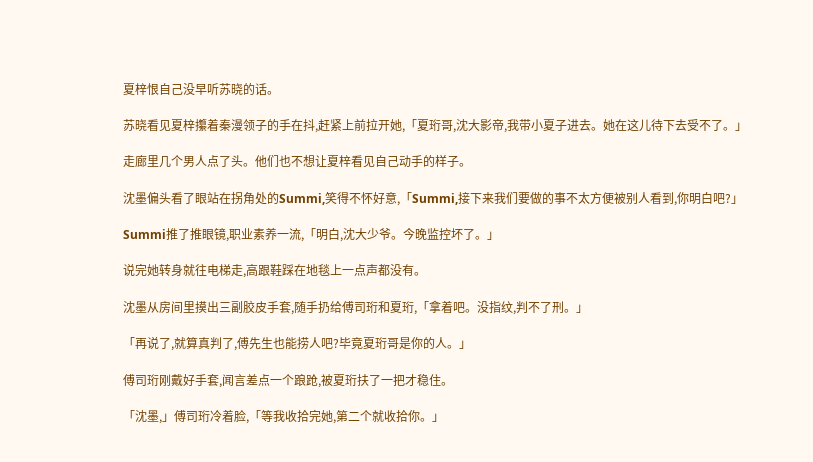夏梓恨自己没早听苏晓的话。

苏晓看见夏梓攥着秦漫领子的手在抖,赶紧上前拉开她,「夏珩哥,沈大影帝,我带小夏子进去。她在这儿待下去受不了。」

走廊里几个男人点了头。他们也不想让夏梓看见自己动手的样子。

沈墨偏头看了眼站在拐角处的Summi,笑得不怀好意,「Summi,接下来我们要做的事不太方便被别人看到,你明白吧?」

Summi推了推眼镜,职业素养一流,「明白,沈大少爷。今晚监控坏了。」

说完她转身就往电梯走,高跟鞋踩在地毯上一点声都没有。

沈墨从房间里摸出三副胶皮手套,随手扔给傅司珩和夏珩,「拿着吧。没指纹,判不了刑。」

「再说了,就算真判了,傅先生也能捞人吧?毕竟夏珩哥是你的人。」

傅司珩刚戴好手套,闻言差点一个踉跄,被夏珩扶了一把才稳住。

「沈墨,」傅司珩冷着脸,「等我收拾完她,第二个就收拾你。」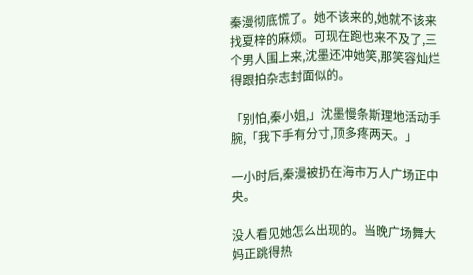秦漫彻底慌了。她不该来的,她就不该来找夏梓的麻烦。可现在跑也来不及了,三个男人围上来,沈墨还冲她笑,那笑容灿烂得跟拍杂志封面似的。

「别怕,秦小姐,」沈墨慢条斯理地活动手腕,「我下手有分寸,顶多疼两天。」

一小时后,秦漫被扔在海市万人广场正中央。

没人看见她怎么出现的。当晚广场舞大妈正跳得热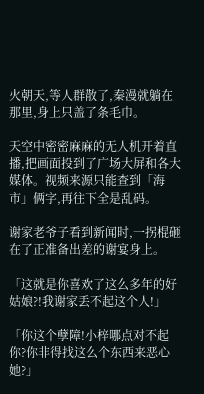火朝天,等人群散了,秦漫就躺在那里,身上只盖了条毛巾。

天空中密密麻麻的无人机开着直播,把画面投到了广场大屏和各大媒体。视频来源只能查到「海市」俩字,再往下全是乱码。

谢家老爷子看到新闻时,一拐棍砸在了正准备出差的谢宴身上。

「这就是你喜欢了这么多年的好姑娘?!我谢家丢不起这个人!」

「你这个孽障!小梓哪点对不起你?你非得找这么个东西来恶心她?」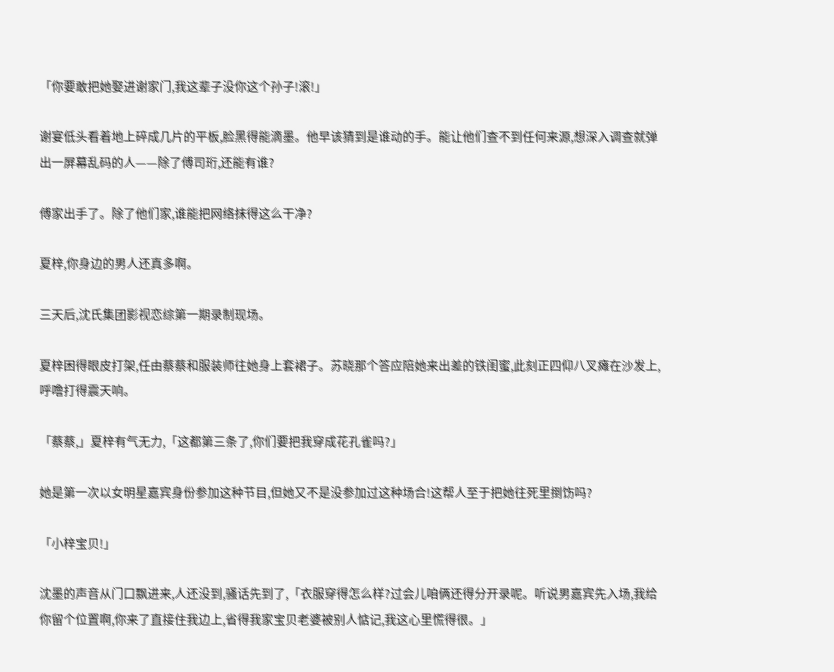「你要敢把她娶进谢家门,我这辈子没你这个孙子!滚!」

谢宴低头看着地上碎成几片的平板,脸黑得能滴墨。他早该猜到是谁动的手。能让他们查不到任何来源,想深入调查就弹出一屏幕乱码的人——除了傅司珩,还能有谁?

傅家出手了。除了他们家,谁能把网络抹得这么干净?

夏梓,你身边的男人还真多啊。

三天后,沈氏集团影视恋综第一期录制现场。

夏梓困得眼皮打架,任由蔡蔡和服装师往她身上套裙子。苏晓那个答应陪她来出差的铁闺蜜,此刻正四仰八叉瘫在沙发上,呼噜打得震天响。

「蔡蔡,」夏梓有气无力,「这都第三条了,你们要把我穿成花孔雀吗?」

她是第一次以女明星嘉宾身份参加这种节目,但她又不是没参加过这种场合!这帮人至于把她往死里捯饬吗?

「小梓宝贝!」

沈墨的声音从门口飘进来,人还没到,骚话先到了,「衣服穿得怎么样?过会儿咱俩还得分开录呢。听说男嘉宾先入场,我给你留个位置啊,你来了直接住我边上,省得我家宝贝老婆被别人惦记,我这心里慌得很。」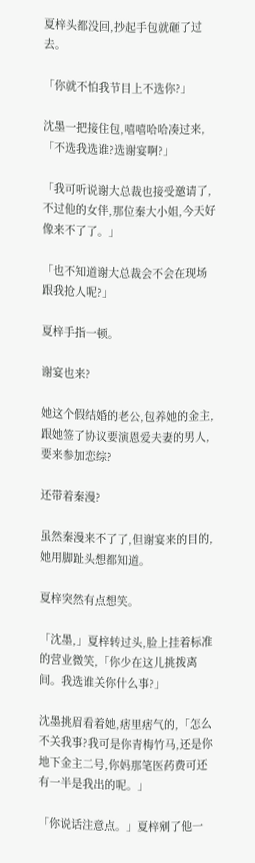夏梓头都没回,抄起手包就砸了过去。

「你就不怕我节目上不选你?」

沈墨一把接住包,嘻嘻哈哈凑过来,「不选我选谁?选谢宴啊?」

「我可听说谢大总裁也接受邀请了,不过他的女伴,那位秦大小姐,今天好像来不了了。」

「也不知道谢大总裁会不会在现场跟我抢人呢?」

夏梓手指一顿。

谢宴也来?

她这个假结婚的老公,包养她的金主,跟她签了协议要演恩爱夫妻的男人,要来参加恋综?

还带着秦漫?

虽然秦漫来不了了,但谢宴来的目的,她用脚趾头想都知道。

夏梓突然有点想笑。

「沈墨,」夏梓转过头,脸上挂着标准的营业微笑,「你少在这儿挑拨离间。我选谁关你什么事?」

沈墨挑眉看着她,痞里痞气的,「怎么不关我事?我可是你青梅竹马,还是你地下金主二号,你妈那笔医药费可还有一半是我出的呢。」

「你说话注意点。」夏梓剜了他一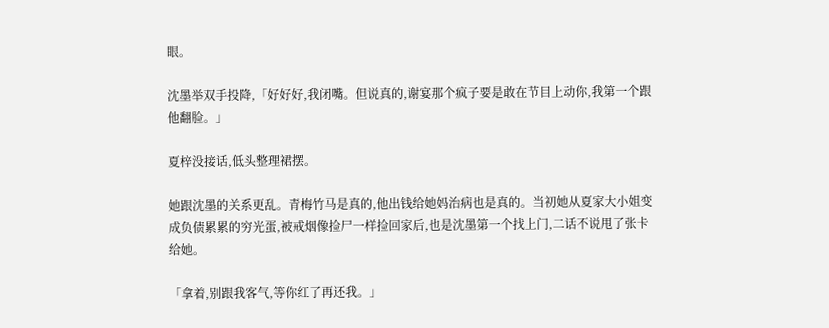眼。

沈墨举双手投降,「好好好,我闭嘴。但说真的,谢宴那个疯子要是敢在节目上动你,我第一个跟他翻脸。」

夏梓没接话,低头整理裙摆。

她跟沈墨的关系更乱。青梅竹马是真的,他出钱给她妈治病也是真的。当初她从夏家大小姐变成负债累累的穷光蛋,被戒烟像捡尸一样捡回家后,也是沈墨第一个找上门,二话不说甩了张卡给她。

「拿着,别跟我客气,等你红了再还我。」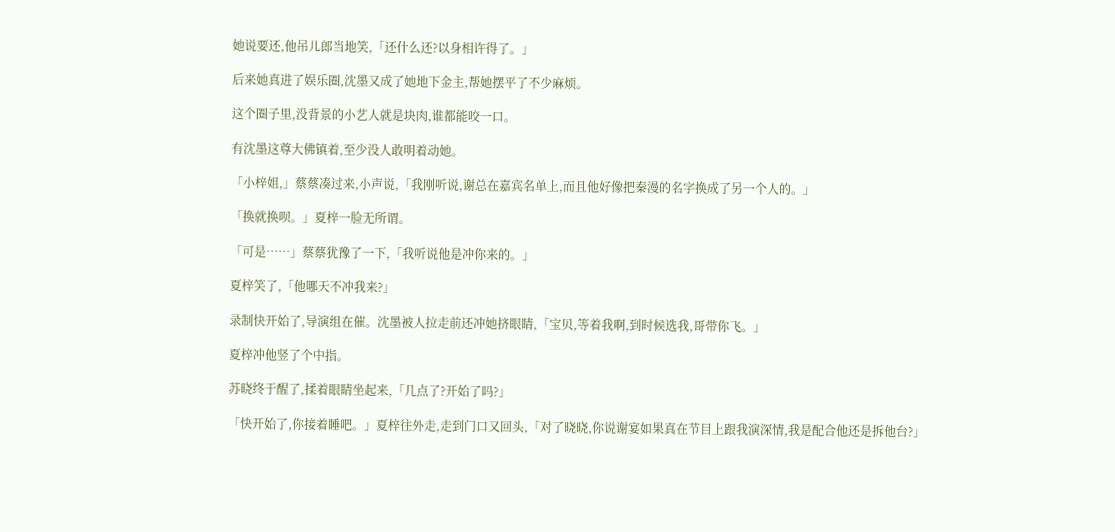她说要还,他吊儿郎当地笑,「还什么还?以身相许得了。」

后来她真进了娱乐圈,沈墨又成了她地下金主,帮她摆平了不少麻烦。

这个圈子里,没背景的小艺人就是块肉,谁都能咬一口。

有沈墨这尊大佛镇着,至少没人敢明着动她。

「小梓姐,」蔡蔡凑过来,小声说,「我刚听说,谢总在嘉宾名单上,而且他好像把秦漫的名字换成了另一个人的。」

「换就换呗。」夏梓一脸无所谓。

「可是……」蔡蔡犹豫了一下,「我听说他是冲你来的。」

夏梓笑了,「他哪天不冲我来?」

录制快开始了,导演组在催。沈墨被人拉走前还冲她挤眼睛,「宝贝,等着我啊,到时候选我,哥带你飞。」

夏梓冲他竖了个中指。

苏晓终于醒了,揉着眼睛坐起来,「几点了?开始了吗?」

「快开始了,你接着睡吧。」夏梓往外走,走到门口又回头,「对了晓晓,你说谢宴如果真在节目上跟我演深情,我是配合他还是拆他台?」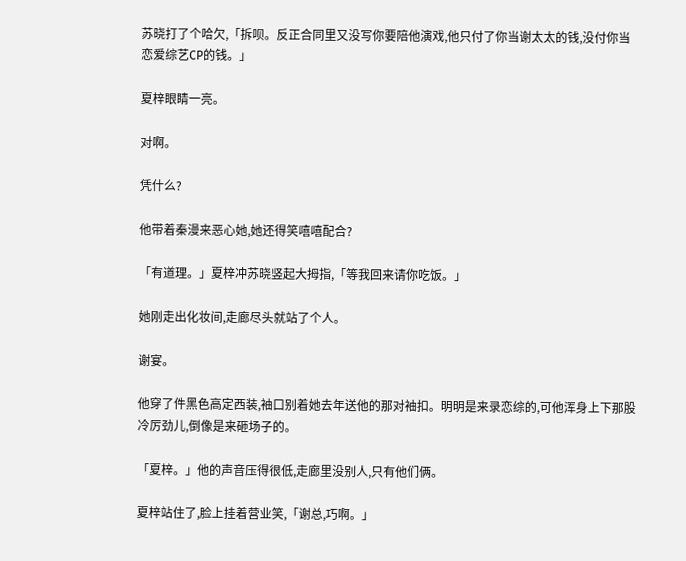苏晓打了个哈欠,「拆呗。反正合同里又没写你要陪他演戏,他只付了你当谢太太的钱,没付你当恋爱综艺CP的钱。」

夏梓眼睛一亮。

对啊。

凭什么?

他带着秦漫来恶心她,她还得笑嘻嘻配合?

「有道理。」夏梓冲苏晓竖起大拇指,「等我回来请你吃饭。」

她刚走出化妆间,走廊尽头就站了个人。

谢宴。

他穿了件黑色高定西装,袖口别着她去年送他的那对袖扣。明明是来录恋综的,可他浑身上下那股冷厉劲儿,倒像是来砸场子的。

「夏梓。」他的声音压得很低,走廊里没别人,只有他们俩。

夏梓站住了,脸上挂着营业笑,「谢总,巧啊。」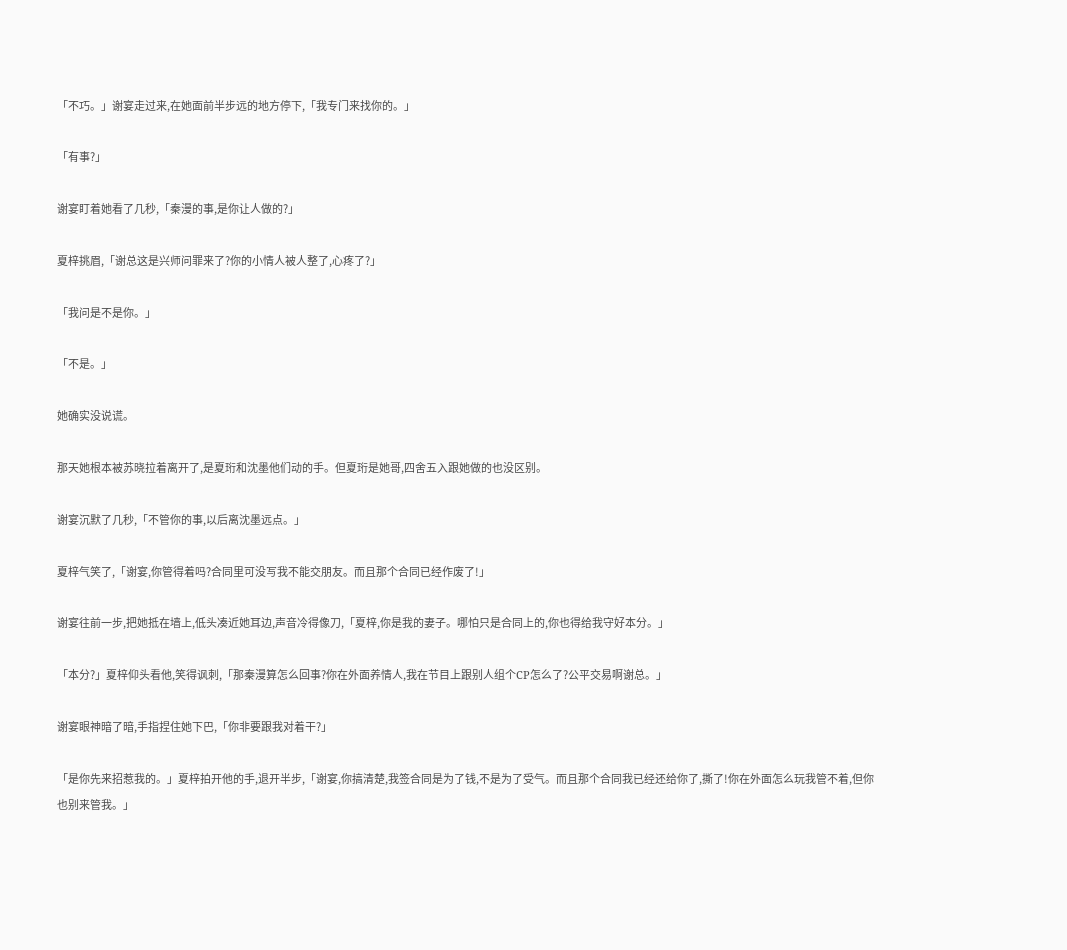「不巧。」谢宴走过来,在她面前半步远的地方停下,「我专门来找你的。」

「有事?」

谢宴盯着她看了几秒,「秦漫的事,是你让人做的?」

夏梓挑眉,「谢总这是兴师问罪来了?你的小情人被人整了,心疼了?」

「我问是不是你。」

「不是。」

她确实没说谎。

那天她根本被苏晓拉着离开了,是夏珩和沈墨他们动的手。但夏珩是她哥,四舍五入跟她做的也没区别。

谢宴沉默了几秒,「不管你的事,以后离沈墨远点。」

夏梓气笑了,「谢宴,你管得着吗?合同里可没写我不能交朋友。而且那个合同已经作废了!」

谢宴往前一步,把她抵在墙上,低头凑近她耳边,声音冷得像刀,「夏梓,你是我的妻子。哪怕只是合同上的,你也得给我守好本分。」

「本分?」夏梓仰头看他,笑得讽刺,「那秦漫算怎么回事?你在外面养情人,我在节目上跟别人组个CP怎么了?公平交易啊谢总。」

谢宴眼神暗了暗,手指捏住她下巴,「你非要跟我对着干?」

「是你先来招惹我的。」夏梓拍开他的手,退开半步,「谢宴,你搞清楚,我签合同是为了钱,不是为了受气。而且那个合同我已经还给你了,撕了!你在外面怎么玩我管不着,但你也别来管我。」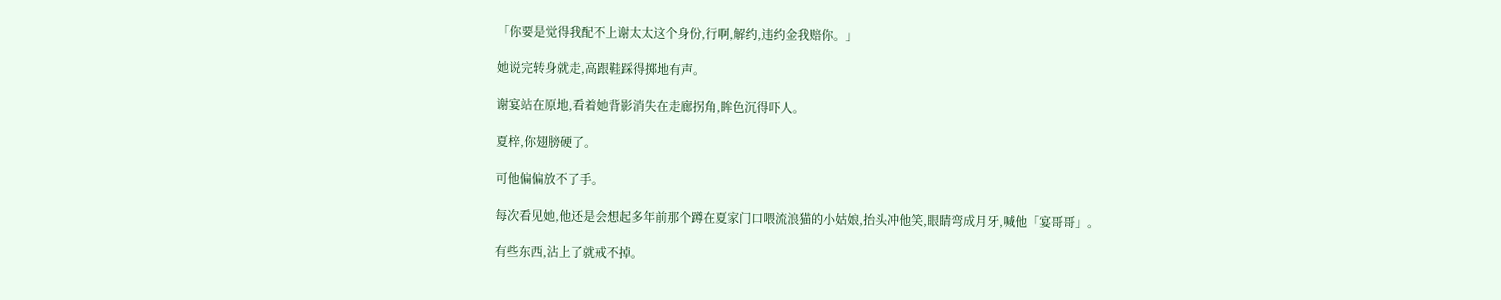「你要是觉得我配不上谢太太这个身份,行啊,解约,违约金我赔你。」

她说完转身就走,高跟鞋踩得掷地有声。

谢宴站在原地,看着她背影消失在走廊拐角,眸色沉得吓人。

夏梓,你翅膀硬了。

可他偏偏放不了手。

每次看见她,他还是会想起多年前那个蹲在夏家门口喂流浪猫的小姑娘,抬头冲他笑,眼睛弯成月牙,喊他「宴哥哥」。

有些东西,沾上了就戒不掉。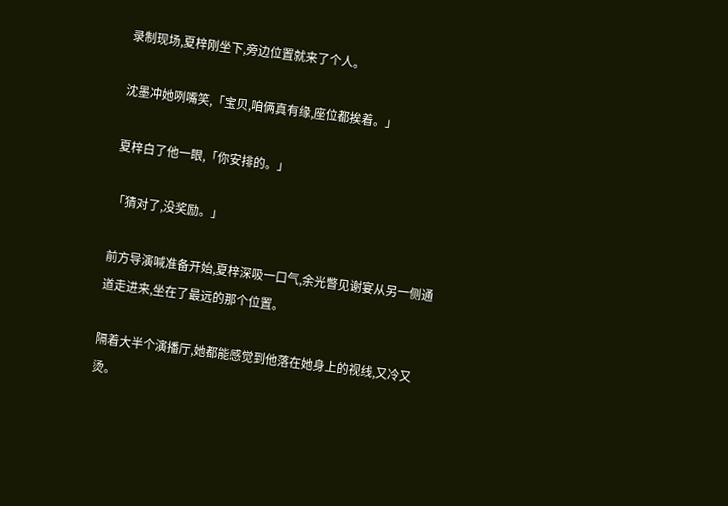录制现场,夏梓刚坐下,旁边位置就来了个人。

沈墨冲她咧嘴笑,「宝贝,咱俩真有缘,座位都挨着。」

夏梓白了他一眼,「你安排的。」

「猜对了,没奖励。」

前方导演喊准备开始,夏梓深吸一口气,余光瞥见谢宴从另一侧通道走进来,坐在了最远的那个位置。

隔着大半个演播厅,她都能感觉到他落在她身上的视线,又冷又烫。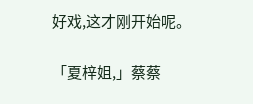好戏,这才刚开始呢。

「夏梓姐,」蔡蔡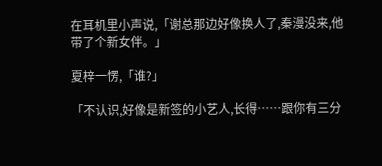在耳机里小声说,「谢总那边好像换人了,秦漫没来,他带了个新女伴。」

夏梓一愣,「谁?」

「不认识,好像是新签的小艺人,长得……跟你有三分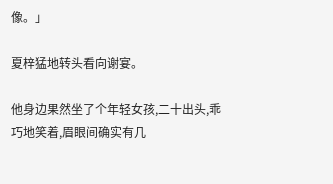像。」

夏梓猛地转头看向谢宴。

他身边果然坐了个年轻女孩,二十出头,乖巧地笑着,眉眼间确实有几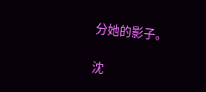分她的影子。

沈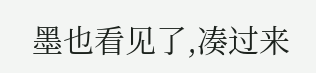墨也看见了,凑过来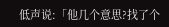低声说:「他几个意思?找了个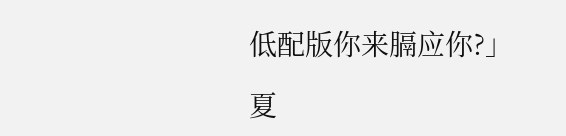低配版你来膈应你?」

夏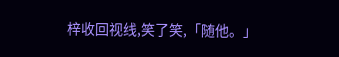梓收回视线,笑了笑,「随他。」